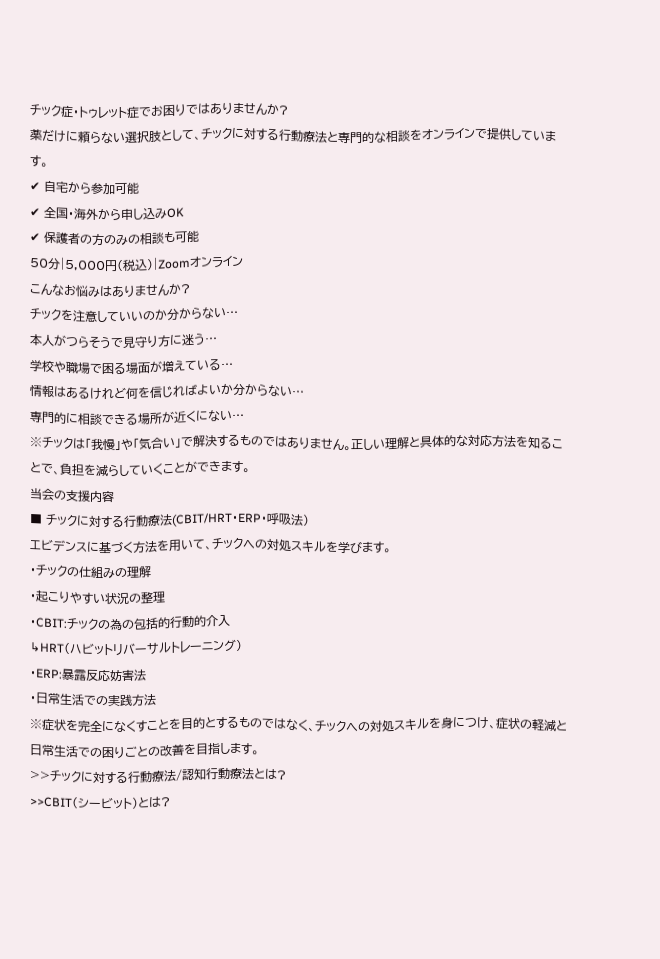チック症・トゥレット症でお困りではありませんか?
薬だけに頼らない選択肢として、チックに対する行動療法と専門的な相談をオンラインで提供しています。
✔ 自宅から参加可能
✔ 全国・海外から申し込みOK
✔ 保護者の方のみの相談も可能
50分|5,000円(税込)|Zoomオンライン
こんなお悩みはありませんか?
チックを注意していいのか分からない…
本人がつらそうで見守り方に迷う…
学校や職場で困る場面が増えている…
情報はあるけれど何を信じればよいか分からない…
専門的に相談できる場所が近くにない…
※チックは「我慢」や「気合い」で解決するものではありません。正しい理解と具体的な対応方法を知ることで、負担を減らしていくことができます。
当会の支援内容
■ チックに対する行動療法(CBIT/HRT・ERP・呼吸法)
エビデンスに基づく方法を用いて、チックへの対処スキルを学びます。
・チックの仕組みの理解
・起こりやすい状況の整理
・CBIT:チックの為の包括的行動的介入
↳HRT(ハビットリバーサルトレーニング)
・ERP:暴露反応妨害法
・日常生活での実践方法
※症状を完全になくすことを目的とするものではなく、チックへの対処スキルを身につけ、症状の軽減と日常生活での困りごとの改善を目指します。
>>チックに対する行動療法/認知行動療法とは?
>>CBIT(シービット)とは?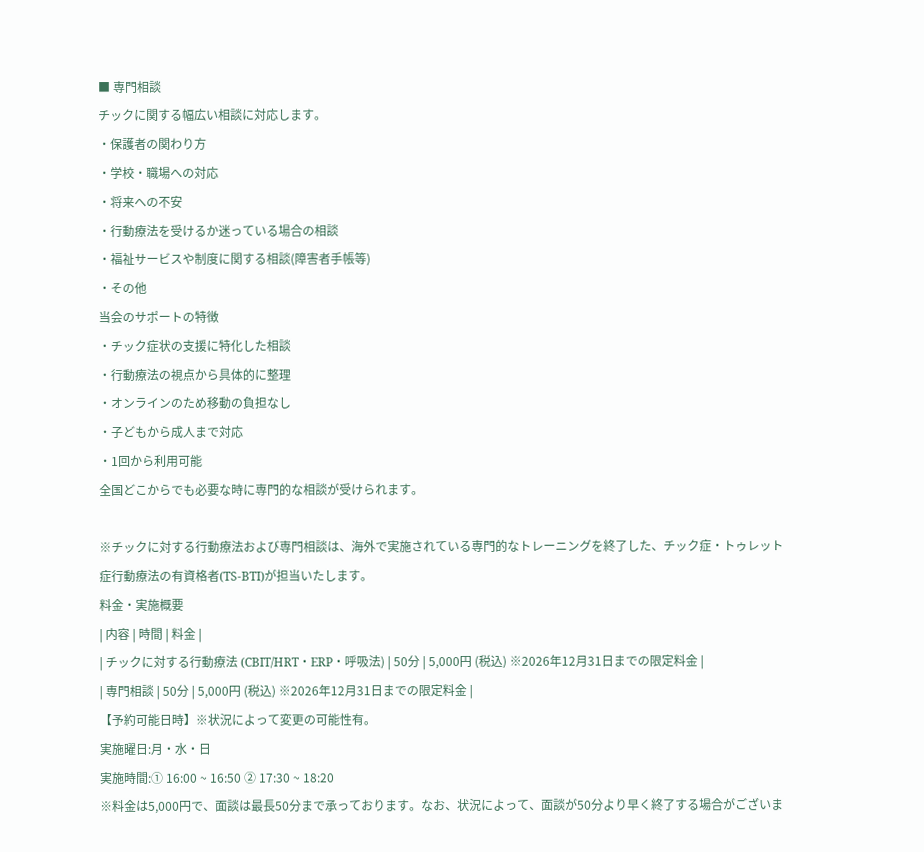■ 専門相談
チックに関する幅広い相談に対応します。
・保護者の関わり方
・学校・職場への対応
・将来への不安
・行動療法を受けるか迷っている場合の相談
・福祉サービスや制度に関する相談(障害者手帳等)
・その他
当会のサポートの特徴
・チック症状の支援に特化した相談
・行動療法の視点から具体的に整理
・オンラインのため移動の負担なし
・子どもから成人まで対応
・1回から利用可能
全国どこからでも必要な時に専門的な相談が受けられます。

※チックに対する行動療法および専門相談は、海外で実施されている専門的なトレーニングを終了した、チック症・トゥレット症行動療法の有資格者(TS-BTI)が担当いたします。
料金・実施概要
| 内容 | 時間 | 料金 |
| チックに対する行動療法 (CBIT/HRT・ERP・呼吸法) | 50分 | 5,000円 (税込) ※2026年12月31日までの限定料金 |
| 専門相談 | 50分 | 5,000円 (税込) ※2026年12月31日までの限定料金 |
【予約可能日時】※状況によって変更の可能性有。
実施曜日:月・水・日
実施時間:① 16:00 ~ 16:50 ② 17:30 ~ 18:20
※料金は5,000円で、面談は最長50分まで承っております。なお、状況によって、面談が50分より早く終了する場合がございま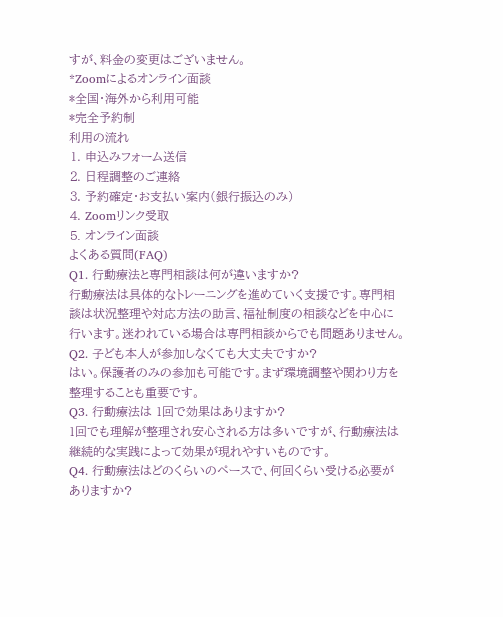すが、料金の変更はございません。
*Zoomによるオンライン面談
*全国・海外から利用可能
*完全予約制
利用の流れ
⒈ 申込みフォーム送信
⒉ 日程調整のご連絡
⒊ 予約確定・お支払い案内(銀行振込のみ)
⒋ Zoomリンク受取
⒌ オンライン面談
よくある質問(FAQ)
Q1. 行動療法と専門相談は何が違いますか?
行動療法は具体的なトレーニングを進めていく支援です。専門相談は状況整理や対応方法の助言、福祉制度の相談などを中心に行います。迷われている場合は専門相談からでも問題ありません。
Q2. 子ども本人が参加しなくても大丈夫ですか?
はい。保護者のみの参加も可能です。まず環境調整や関わり方を整理することも重要です。
Q3. 行動療法は 1回で効果はありますか?
1回でも理解が整理され安心される方は多いですが、行動療法は継続的な実践によって効果が現れやすいものです。
Q4. 行動療法はどのくらいのペースで、何回くらい受ける必要がありますか?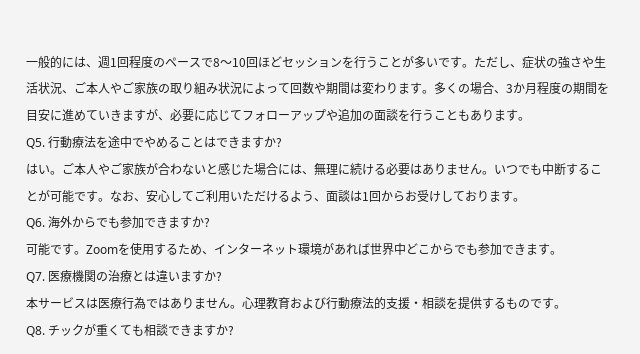一般的には、週1回程度のペースで8〜10回ほどセッションを行うことが多いです。ただし、症状の強さや生活状況、ご本人やご家族の取り組み状況によって回数や期間は変わります。多くの場合、3か月程度の期間を目安に進めていきますが、必要に応じてフォローアップや追加の面談を行うこともあります。
Q5. 行動療法を途中でやめることはできますか?
はい。ご本人やご家族が合わないと感じた場合には、無理に続ける必要はありません。いつでも中断することが可能です。なお、安心してご利用いただけるよう、面談は1回からお受けしております。
Q6. 海外からでも参加できますか?
可能です。Zoomを使用するため、インターネット環境があれば世界中どこからでも参加できます。
Q7. 医療機関の治療とは違いますか?
本サービスは医療行為ではありません。心理教育および行動療法的支援・相談を提供するものです。
Q8. チックが重くても相談できますか?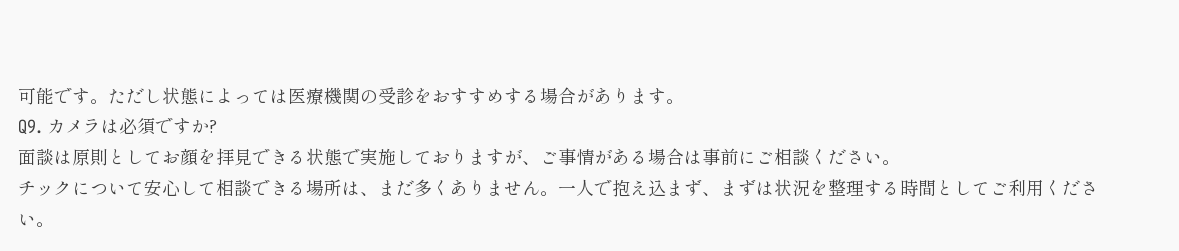可能です。ただし状態によっては医療機関の受診をおすすめする場合があります。
Q9. カメラは必須ですか?
面談は原則としてお顔を拝見できる状態で実施しておりますが、ご事情がある場合は事前にご相談ください。
チックについて安心して相談できる場所は、まだ多くありません。一人で抱え込まず、まずは状況を整理する時間としてご利用ください。